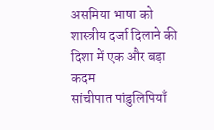असमिया भाषा को शास्त्रीय दर्जा दिलाने की दिशा में एक और बड़ा कदम
सांचीपात पांडुलिपियाँ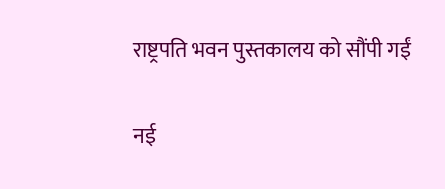राष्ट्रपति भवन पुस्तकालय को सौंपी गईं

नई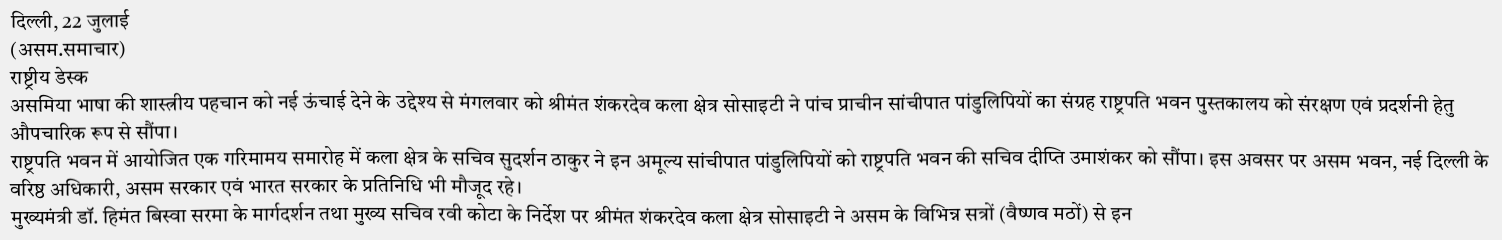दिल्ली, 22 जुलाई
(असम.समाचार)
राष्ट्रीय डेस्क
असमिया भाषा की शास्त्रीय पहचान को नई ऊंचाई देने के उद्देश्य से मंगलवार को श्रीमंत शंकरदेव कला क्षेत्र सोसाइटी ने पांच प्राचीन सांचीपात पांडुलिपियों का संग्रह राष्ट्रपति भवन पुस्तकालय को संरक्षण एवं प्रदर्शनी हेतु औपचारिक रूप से सौंपा।
राष्ट्रपति भवन में आयोजित एक गरिमामय समारोह में कला क्षेत्र के सचिव सुदर्शन ठाकुर ने इन अमूल्य सांचीपात पांडुलिपियों को राष्ट्रपति भवन की सचिव दीप्ति उमाशंकर को सौंपा। इस अवसर पर असम भवन, नई दिल्ली के वरिष्ठ अधिकारी, असम सरकार एवं भारत सरकार के प्रतिनिधि भी मौजूद रहे।
मुख्यमंत्री डॉ. हिमंत बिस्वा सरमा के मार्गदर्शन तथा मुख्य सचिव रवी कोटा के निर्देश पर श्रीमंत शंकरदेव कला क्षेत्र सोसाइटी ने असम के विभिन्न सत्रों (वैष्णव मठों) से इन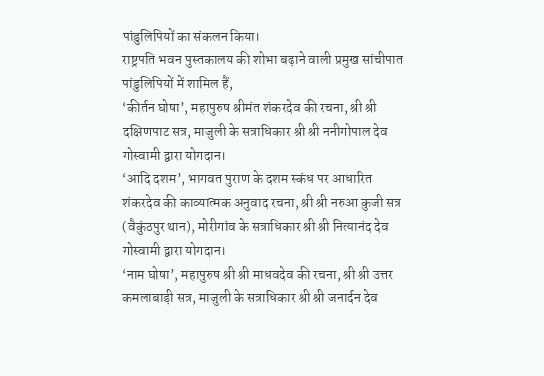पांडुलिपियों का संकलन किया।
राष्ट्रपति भवन पुस्तकालय की शोभा बढ़ाने वाली प्रमुख सांचीपात पांडुलिपियों में शामिल हैं,
‘कीर्तन घोषा’, महापुरुष श्रीमंत शंकरदेव की रचना, श्री श्री दक्षिणपाट सत्र, माजुली के सत्राधिकार श्री श्री ननीगोपाल देव गोस्वामी द्वारा योगदान।
‘आदि दशम’, भागवत पुराण के दशम स्कंध पर आधारित शंकरदेव की काव्यात्मक अनुवाद रचना, श्री श्री नरुआ कुजी सत्र (वैकुंठपुर थान), मोरीगांव के सत्राधिकार श्री श्री नित्यानंद देव गोस्वामी द्वारा योगदान।
‘नाम घोषा’, महापुरुष श्री श्री माधवदेव की रचना, श्री श्री उत्तर कमलाबाड़ी सत्र, माजुली के सत्राधिकार श्री श्री जनार्दन देव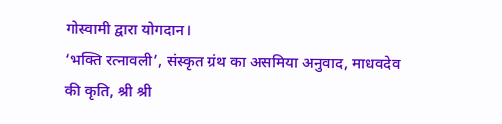गोस्वामी द्वारा योगदान।
‘भक्ति रत्नावली’, संस्कृत ग्रंथ का असमिया अनुवाद, माधवदेव की कृति, श्री श्री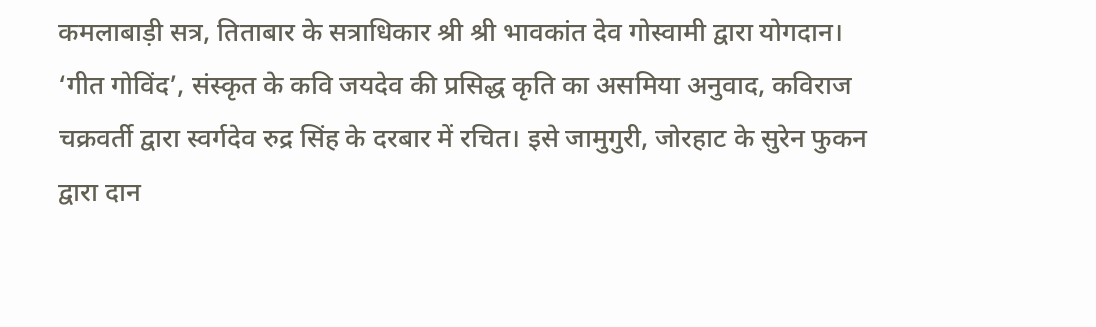कमलाबाड़ी सत्र, तिताबार के सत्राधिकार श्री श्री भावकांत देव गोस्वामी द्वारा योगदान।
‘गीत गोविंद’, संस्कृत के कवि जयदेव की प्रसिद्ध कृति का असमिया अनुवाद, कविराज चक्रवर्ती द्वारा स्वर्गदेव रुद्र सिंह के दरबार में रचित। इसे जामुगुरी, जोरहाट के सुरेन फुकन द्वारा दान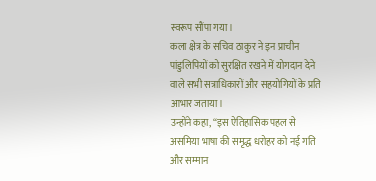स्वरूप सौंपा गया।
कला क्षेत्र के सचिव ठाकुर ने इन प्राचीन पांडुलिपियों को सुरक्षित रखने में योगदान देने वाले सभी सत्राधिकारों और सहयोगियों के प्रति आभार जताया।
उन्होंने कहा, “इस ऐतिहासिक पहल से असमिया भाषा की समृद्ध धरोहर को नई गति और सम्मान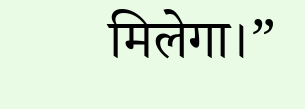मिलेगा।”